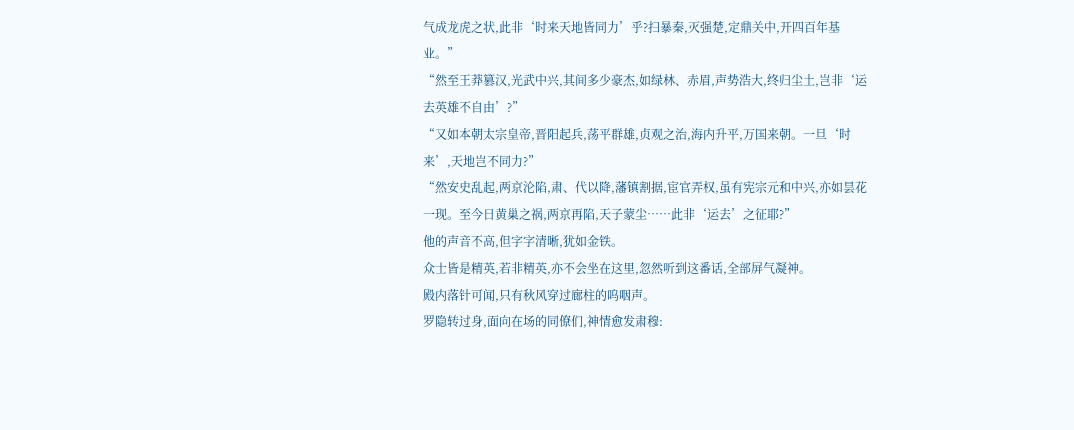气成龙虎之状,此非‘时来天地皆同力’乎?扫暴秦,灭强楚,定鼎关中,开四百年基业。”
“然至王莽篡汉,光武中兴,其间多少豪杰,如绿林、赤眉,声势浩大,终归尘土,岂非‘运去英雄不自由’?”
“又如本朝太宗皇帝,晋阳起兵,荡平群雄,贞观之治,海内升平,万国来朝。一旦‘时来’,天地岂不同力?”
“然安史乱起,两京沦陷,肃、代以降,藩镇割据,宦官弄权,虽有宪宗元和中兴,亦如昙花一现。至今日黄巢之祸,两京再陷,天子蒙尘……此非‘运去’之征耶?”
他的声音不高,但字字清晰,犹如金铁。
众士皆是精英,若非精英,亦不会坐在这里,忽然听到这番话,全部屏气凝神。
殿内落针可闻,只有秋风穿过廊柱的呜咽声。
罗隐转过身,面向在场的同僚们,神情愈发肃穆: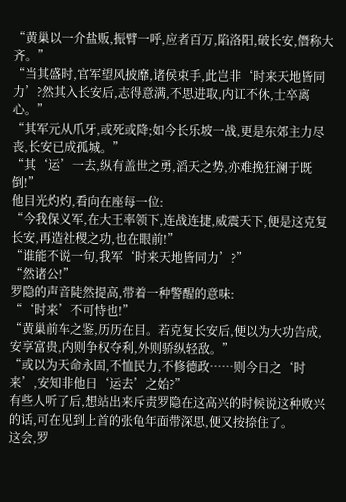“黄巢以一介盐贩,振臂一呼,应者百万,陷洛阳,破长安,僭称大齐。”
“当其盛时,官军望风披靡,诸侯束手,此岂非‘时来天地皆同力’?然其入长安后,志得意满,不思进取,内讧不休,士卒离心。”
“其军元从爪牙,或死或降;如今长乐坡一战,更是东郊主力尽丧,长安已成孤城。”
“其‘运’一去,纵有盖世之勇,滔天之势,亦难挽狂澜于既倒!”
他目光灼灼,看向在座每一位:
“今我保义军,在大王率领下,连战连捷,威震天下,便是这克复长安,再造社稷之功,也在眼前!”
“谁能不说一句,我军‘时来天地皆同力’?”
“然诸公!”
罗隐的声音陡然提高,带着一种警醒的意味:
“‘时来’不可恃也!”
“黄巢前车之鉴,历历在目。若克复长安后,便以为大功告成,安享富贵,内则争权夺利,外则骄纵轻敌。”
“或以为天命永固,不恤民力,不修德政……则今日之‘时来’,安知非他日‘运去’之始?”
有些人听了后,想站出来斥责罗隐在这高兴的时候说这种败兴的话,可在见到上首的张龟年面带深思,便又按捺住了。
这会,罗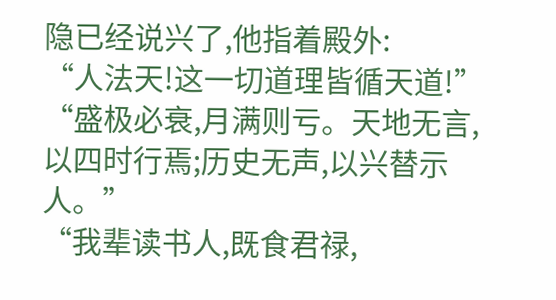隐已经说兴了,他指着殿外:
“人法天!这一切道理皆循天道!”
“盛极必衰,月满则亏。天地无言,以四时行焉;历史无声,以兴替示人。”
“我辈读书人,既食君禄,